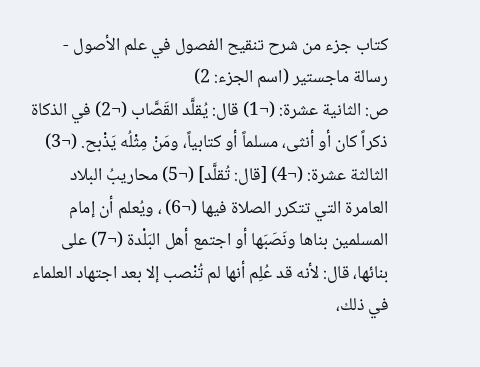كتاب جزء من شرح تنقيح الفصول في علم الأصول - رسالة ماجستير (اسم الجزء: 2)
ص: الثانية عشرة: (¬1) قال: يُقلَّد القَصَّاب (¬2) في الذكاة ذكراً كان أو أنثى، مسلماً أو كتابياً، ومَنْ مِثْلُه يَذْبح. (¬3)
الثالثة عشرة: (¬4) [قال: تُقلَّد] (¬5) محاريبُ البلاد العامرة التي تتكرر الصلاة فيها (¬6) ، ويُعلم أن إمام المسلمين بناها ونَصَبَها أو اجتمع أهل البَلْدة (¬7) على بنائها، قال: لأنه قد عُلِم أنها لم تُنْصب إلا بعد اجتهاد العلماء في ذلك،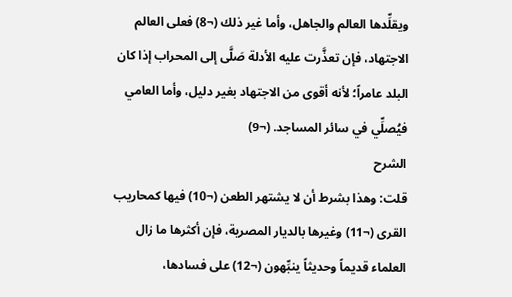ويقلِّدها العالم والجاهل، وأما غير ذلك (¬8) فعلى العالم الاجتهاد، فإن تعذَّرت عليه الأدلة صَلَّى إلى المحراب إذا كان البلد عامراً؛ لأنه أقوى من الاجتهاد بغير دليل، وأما العامي فيُصلِّي في سائر المساجد. (¬9)
الشرح
قلت: وهذا بشرط أن لا يشتهر الطعن (¬10) فيها كمحاريب القرى (¬11) وغيرها بالديار المصرية، فإن أكثرها ما زال العلماء قديماً وحديثاً ينبِّهون (¬12) على فسادها،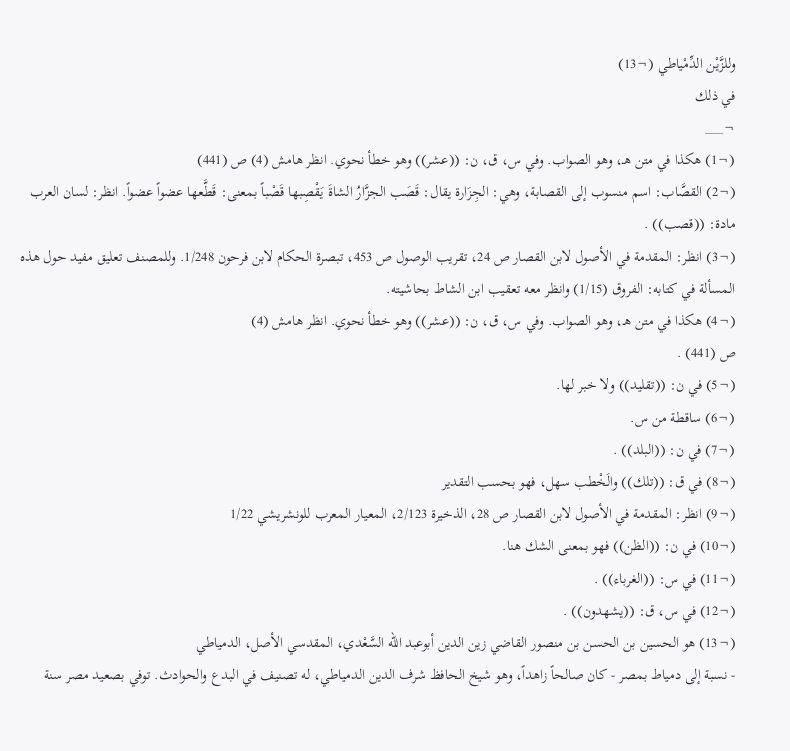وللزَّيْن الدِّمْياطي (¬13)
في ذلك
¬___
(¬1) هكذا في متن هـ، وهو الصواب. وفي س، ق، ن: ((عشر)) وهو خطأ نحوي. انظر هامش (4) ص (441)
(¬2) القصَّاب: اسم منسوب إلى القصابة، وهي: الجِزَارة يقال: قَصَب الجزَّارُ الشاةَ يَقْصِبها قَصْباً بمعنى: قَطَّعها عضواً عضواً. انظر: لسان العرب مادة: ((قصب)) .
(¬3) انظر: المقدمة في الأصول لابن القصار ص 24، تقريب الوصول ص 453، تبصرة الحكام لابن فرحون 1/248. وللمصنف تعليق مفيد حول هذه المسألة في كتابه: الفروق (1/15) وانظر معه تعقيب ابن الشاط بحاشيته.
(¬4) هكذا في متن هـ، وهو الصواب. وفي س، ق، ن: ((عشر)) وهو خطأ نحوي. انظر هامش (4)
ص (441) .
(¬5) في ن: ((تقليد)) ولا خبر لها.
(¬6) ساقطة من س.
(¬7) في ن: ((البلد)) .
(¬8) في ق: ((تلك)) والَخْطب سهل، فهو بحسب التقدير
(¬9) انظر: المقدمة في الأصول لابن القصار ص 28، الذخيرة 2/123، المعيار المعرب للونشريشي 1/22
(¬10) في ن: ((الظن)) فهو بمعنى الشك هنا.
(¬11) في س: ((الغرباء)) .
(¬12) في س، ق: ((يشهدون)) .
(¬13) هو الحسين بن الحسن بن منصور القاضي زين الدين أبوعبد الله السَّعْدي، المقدسي الأصل، الدمياطي
- نسبة إلى دمياط بمصر - كان صالحاً زاهداً، وهو شيخ الحافظ شرف الدين الدمياطي، له تصنيف في البدع والحوادث. توفي بصعيد مصر سنة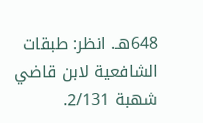648هـ. انظر: طبقات الشافعية لابن قاضي شهبة 2/131.